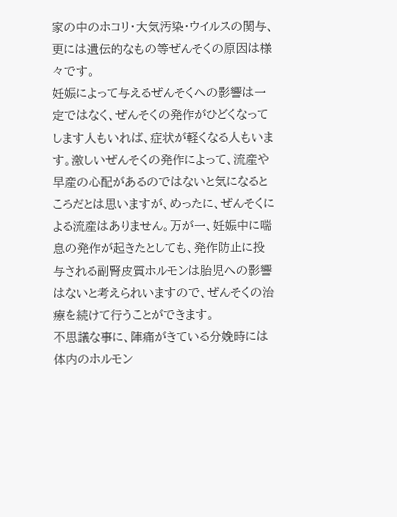家の中のホコリ・大気汚染・ウイルスの関与、更には遺伝的なもの等ぜんそくの原因は様々です。
妊娠によって与えるぜんそくへの影響は一定ではなく、ぜんそくの発作がひどくなってします人もいれば、症状が軽くなる人もいます。激しいぜんそくの発作によって、流産や早産の心配があるのではないと気になるところだとは思いますが、めったに、ぜんそくによる流産はありません。万が一、妊娠中に喘息の発作が起きたとしても、発作防止に投与される副腎皮質ホルモンは胎児への影響はないと考えられいますので、ぜんそくの治療を続けて行うことができます。
不思議な事に、陣痛がきている分娩時には体内のホルモン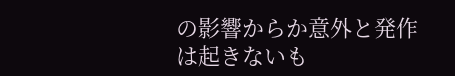の影響からか意外と発作は起きないも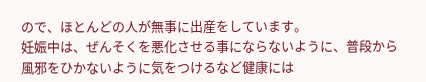ので、ほとんどの人が無事に出産をしています。
妊娠中は、ぜんそくを悪化させる事にならないように、普段から風邪をひかないように気をつけるなど健康には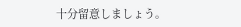十分留意しましょう。